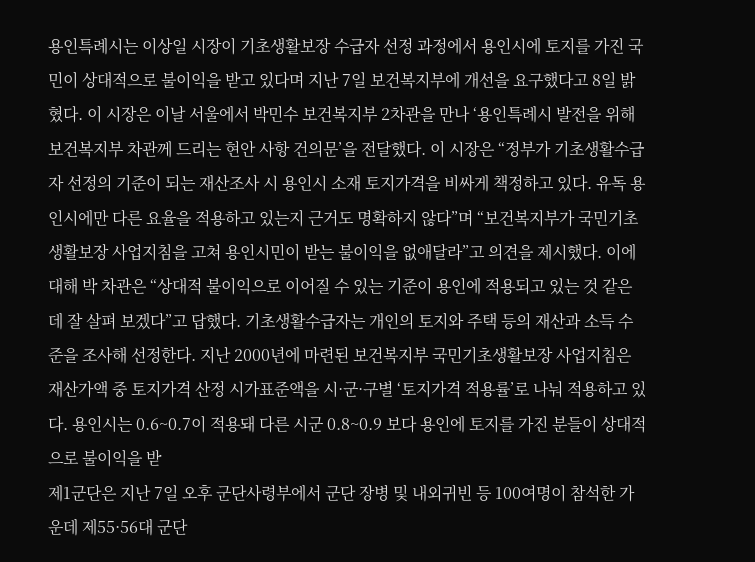용인특례시는 이상일 시장이 기초생활보장 수급자 선정 과정에서 용인시에 토지를 가진 국민이 상대적으로 불이익을 받고 있다며 지난 7일 보건복지부에 개선을 요구했다고 8일 밝혔다. 이 시장은 이날 서울에서 박민수 보건복지부 2차관을 만나 ‘용인특례시 발전을 위해 보건복지부 차관께 드리는 현안 사항 건의문’을 전달했다. 이 시장은 “정부가 기초생활수급자 선정의 기준이 되는 재산조사 시 용인시 소재 토지가격을 비싸게 책정하고 있다. 유독 용인시에만 다른 요율을 적용하고 있는지 근거도 명확하지 않다”며 “보건복지부가 국민기초생활보장 사업지침을 고쳐 용인시민이 받는 불이익을 없애달라”고 의견을 제시했다. 이에 대해 박 차관은 “상대적 불이익으로 이어질 수 있는 기준이 용인에 적용되고 있는 것 같은데 잘 살펴 보겠다”고 답했다. 기초생활수급자는 개인의 토지와 주택 등의 재산과 소득 수준을 조사해 선정한다. 지난 2000년에 마련된 보건복지부 국민기초생활보장 사업지침은 재산가액 중 토지가격 산정 시가표준액을 시·군·구별 ‘토지가격 적용률’로 나눠 적용하고 있다. 용인시는 0.6~0.7이 적용돼 다른 시군 0.8~0.9 보다 용인에 토지를 가진 분들이 상대적으로 불이익을 받
제1군단은 지난 7일 오후 군단사령부에서 군단 장병 및 내외귀빈 등 100여명이 참석한 가운데 제55·56대 군단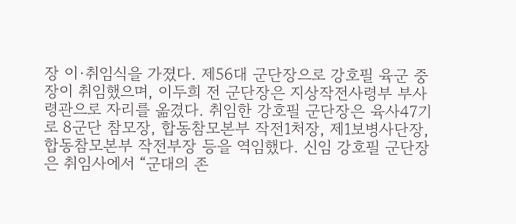장 이·취임식을 가졌다. 제56대 군단장으로 강호필 육군 중장이 취임했으며, 이두희 전 군단장은 지상작전사령부 부사령관으로 자리를 옮겼다. 취임한 강호필 군단장은 육사47기로 8군단 참모장, 합동참모본부 작전1처장, 제1보병사단장, 합동참모본부 작전부장 등을 역임했다. 신임 강호필 군단장은 취임사에서 “군대의 존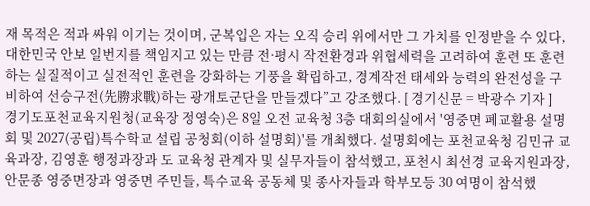재 목적은 적과 싸워 이기는 것이며, 군복입은 자는 오직 승리 위에서만 그 가치를 인정받을 수 있다, 대한민국 안보 일번지를 책임지고 있는 만큼 전·평시 작전환경과 위협세력을 고려하여 훈련 또 훈련하는 실질적이고 실전적인 훈련을 강화하는 기풍을 확립하고, 경계작전 태세와 능력의 완전성을 구비하여 선승구전(先勝求戰)하는 광개토군단을 만들겠다”고 강조했다. [ 경기신문 = 박광수 기자 ]
경기도포천교육지원청(교육장 정영숙)은 8일 오전 교육청 3층 대회의실에서 '영중면 폐교활용 설명회 및 2027(공립)특수학교 설립 공청회(이하 설명회)'를 개최했다. 설명회에는 포천교육청 김민규 교육과장, 김영훈 행정과장과 도 교육청 관계자 및 실무자들이 참석했고, 포천시 최선경 교육지원과장, 안문종 영중면장과 영중면 주민들, 특수교육 공동체 및 종사자들과 학부모등 30 여명이 참석했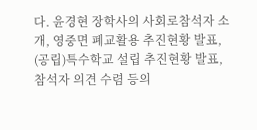다. 윤경현 장학사의 사회로참석자 소개, 영중면 폐교활용 추진현황 발표, (공립)특수학교 설립 추진현황 발표, 참석자 의견 수렴 등의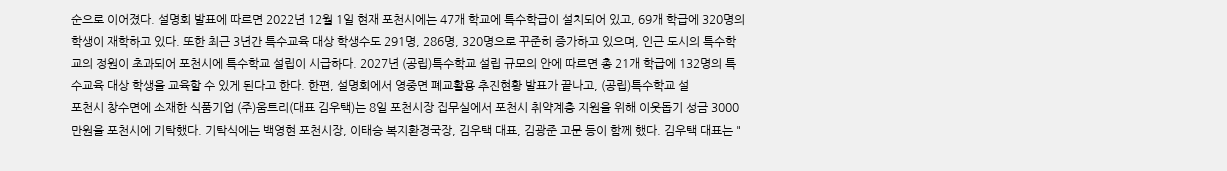순으로 이어졌다. 설명회 발표에 따르면 2022년 12월 1일 현재 포천시에는 47개 학교에 특수학급이 설치되어 있고, 69개 학급에 320명의 학생이 재학하고 있다. 또한 최근 3년간 특수교육 대상 학생수도 291명, 286명, 320명으로 꾸준히 증가하고 있으며, 인근 도시의 특수학교의 정원이 초과되어 포천시에 특수학교 설립이 시급하다. 2027년 (공립)특수학교 설립 규모의 안에 따르면 총 21개 학급에 132명의 특수교육 대상 학생을 교육할 수 있게 된다고 한다. 한편, 설명회에서 영중면 폐교활용 추진현황 발표가 끝나고, (공립)특수학교 설
포천시 창수면에 소재한 식품기업 (주)움트리(대표 김우택)는 8일 포천시장 집무실에서 포천시 취약계층 지원을 위해 이웃돕기 성금 3000만원을 포천시에 기탁했다. 기탁식에는 백영현 포천시장, 이태승 복지환경국장, 김우택 대표, 김광준 고문 등이 함께 했다. 김우택 대표는 "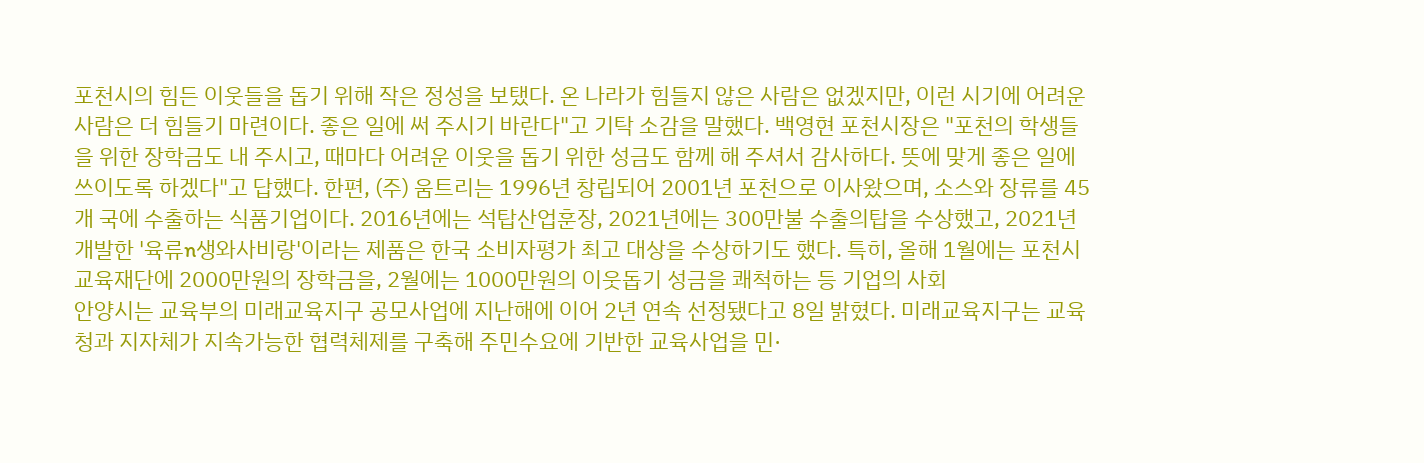포천시의 힘든 이웃들을 돕기 위해 작은 정성을 보탰다. 온 나라가 힘들지 않은 사람은 없겠지만, 이런 시기에 어려운 사람은 더 힘들기 마련이다. 좋은 일에 써 주시기 바란다"고 기탁 소감을 말했다. 백영현 포천시장은 "포천의 학생들을 위한 장학금도 내 주시고, 때마다 어려운 이웃을 돕기 위한 성금도 함께 해 주셔서 감사하다. 뜻에 맞게 좋은 일에 쓰이도록 하겠다"고 답했다. 한편, (주) 움트리는 1996년 창립되어 2001년 포천으로 이사왔으며, 소스와 장류를 45개 국에 수출하는 식품기업이다. 2016년에는 석탑산업훈장, 2021년에는 300만불 수출의탑을 수상했고, 2021년 개발한 '육류n생와사비랑'이라는 제품은 한국 소비자평가 최고 대상을 수상하기도 했다. 특히, 올해 1월에는 포천시교육재단에 2000만원의 장학금을, 2월에는 1000만원의 이웃돕기 성금을 쾌척하는 등 기업의 사회
안양시는 교육부의 미래교육지구 공모사업에 지난해에 이어 2년 연속 선정됐다고 8일 밝혔다. 미래교육지구는 교육청과 지자체가 지속가능한 협력체제를 구축해 주민수요에 기반한 교육사업을 민·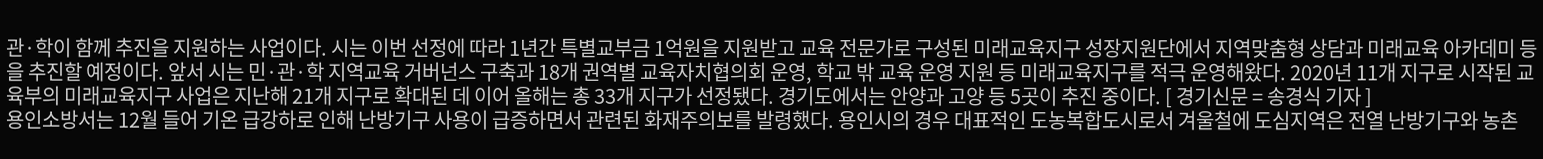관·학이 함께 추진을 지원하는 사업이다. 시는 이번 선정에 따라 1년간 특별교부금 1억원을 지원받고 교육 전문가로 구성된 미래교육지구 성장지원단에서 지역맞춤형 상담과 미래교육 아카데미 등을 추진할 예정이다. 앞서 시는 민·관·학 지역교육 거버넌스 구축과 18개 권역별 교육자치협의회 운영, 학교 밖 교육 운영 지원 등 미래교육지구를 적극 운영해왔다. 2020년 11개 지구로 시작된 교육부의 미래교육지구 사업은 지난해 21개 지구로 확대된 데 이어 올해는 총 33개 지구가 선정됐다. 경기도에서는 안양과 고양 등 5곳이 추진 중이다. [ 경기신문 = 송경식 기자 ]
용인소방서는 12월 들어 기온 급강하로 인해 난방기구 사용이 급증하면서 관련된 화재주의보를 발령했다. 용인시의 경우 대표적인 도농복합도시로서 겨울철에 도심지역은 전열 난방기구와 농촌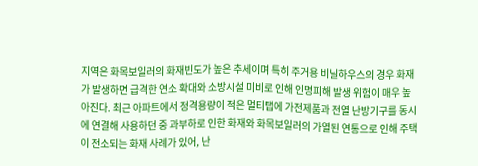지역은 화목보일러의 화재빈도가 높은 추세이며 특히 주거용 비닐하우스의 경우 화재가 발생하면 급격한 연소 확대와 소방시설 미비로 인해 인명피해 발생 위험이 매우 높아진다. 최근 아파트에서 정격용량이 적은 멀티탭에 가전제품과 전열 난방기구를 동시에 연결해 사용하던 중 과부하로 인한 화재와 화목보일러의 가열된 연통으로 인해 주택이 전소되는 화재 사례가 있어, 난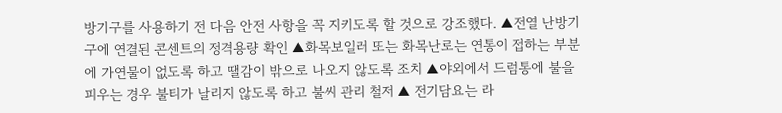방기구를 사용하기 전 다음 안전 사항을 꼭 지키도록 할 것으로 강조했다. ▲전열 난방기구에 연결된 콘센트의 정격용량 확인 ▲화목보일러 또는 화목난로는 연통이 접하는 부분에 가연물이 없도록 하고 땔감이 밖으로 나오지 않도록 조치 ▲야외에서 드럼통에 불을 피우는 경우 불티가 날리지 않도록 하고 불씨 관리 철저 ▲ 전기담요는 라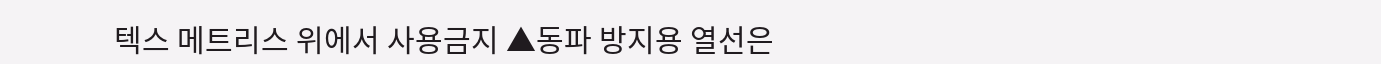텍스 메트리스 위에서 사용금지 ▲동파 방지용 열선은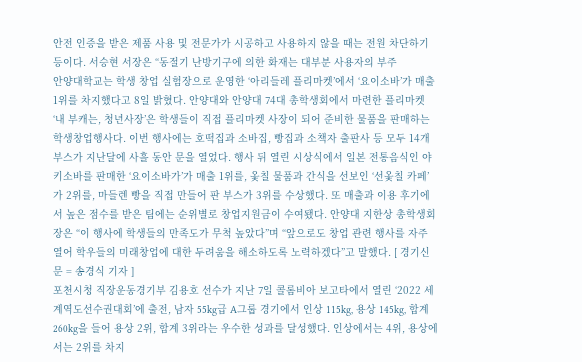안전 인증을 받은 제품 사용 및 전문가가 시공하고 사용하지 않을 때는 전원 차단하기 등이다. 서승현 서장은 “동절기 난방기구에 의한 화재는 대부분 사용자의 부주
안양대학교는 학생 창업 실험장으로 운영한 ‘아리들레 플리마켓’에서 ‘요이소바’가 매출 1위를 차지했다고 8일 밝혔다. 안양대와 안양대 74대 총학생회에서 마련한 플리마켓 ‘내 부캐는, 청년사장’은 학생들이 직접 플리마켓 사장이 되어 준비한 물품을 판매하는 학생창업행사다. 이번 행사에는 호떡집과 소바집, 빵집과 소책자 출판사 등 모두 14개 부스가 지난달에 사흘 동안 문을 열었다. 행사 뒤 열린 시상식에서 일본 전통음식인 야키소바를 판매한 ‘요이소바가’가 매출 1위를, 옻칠 물품과 간식을 선보인 ‘선옻칠 카페’가 2위를, 마들렌 빵을 직접 만들어 판 부스가 3위를 수상했다. 또 매출과 이용 후기에서 높은 점수를 받은 팀에는 순위별로 창업지원금이 수여됐다. 안양대 지한상 총학생회장은 “이 행사에 학생들의 만족도가 무척 높았다”며 “앞으로도 창업 관련 행사를 자주 열어 학우들의 미래창업에 대한 두려움을 해소하도록 노력하겠다”고 말했다. [ 경기신문 = 송경식 기자 ]
포천시청 직장운동경기부 김용호 선수가 지난 7일 콜롬비아 보고타에서 열린 ‘2022 세계역도선수권대회’에 출전, 남자 55kg급 A그룹 경기에서 인상 115kg, 용상 145kg, 합계 260kg을 들어 용상 2위, 합계 3위라는 우수한 성과를 달성했다. 인상에서는 4위, 용상에서는 2위를 차지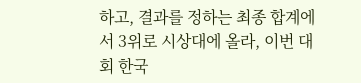하고, 결과를 정하는 최종 합계에서 3위로 시상대에 올라, 이번 대회 한국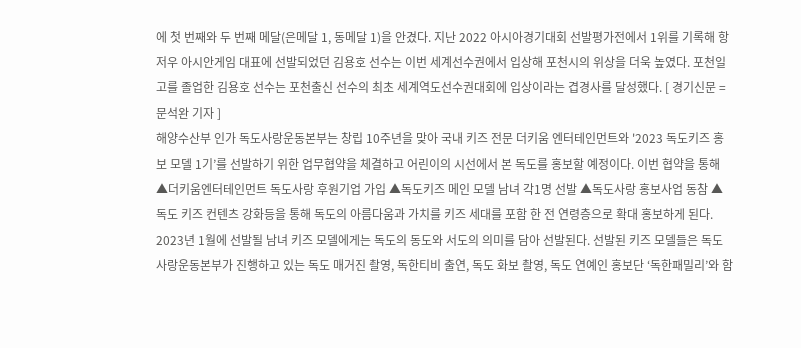에 첫 번째와 두 번째 메달(은메달 1, 동메달 1)을 안겼다. 지난 2022 아시아경기대회 선발평가전에서 1위를 기록해 항저우 아시안게임 대표에 선발되었던 김용호 선수는 이번 세계선수권에서 입상해 포천시의 위상을 더욱 높였다. 포천일고를 졸업한 김용호 선수는 포천출신 선수의 최초 세계역도선수권대회에 입상이라는 겹경사를 달성했다. [ 경기신문 = 문석완 기자 ]
해양수산부 인가 독도사랑운동본부는 창립 10주년을 맞아 국내 키즈 전문 더키움 엔터테인먼트와 '2023 독도키즈 홍보 모델 1기’를 선발하기 위한 업무협약을 체결하고 어린이의 시선에서 본 독도를 홍보할 예정이다. 이번 협약을 통해 ▲더키움엔터테인먼트 독도사랑 후원기업 가입 ▲독도키즈 메인 모델 남녀 각1명 선발 ▲독도사랑 홍보사업 동참 ▲독도 키즈 컨텐츠 강화등을 통해 독도의 아름다움과 가치를 키즈 세대를 포함 한 전 연령층으로 확대 홍보하게 된다. 2023년 1월에 선발될 남녀 키즈 모델에게는 독도의 동도와 서도의 의미를 담아 선발된다. 선발된 키즈 모델들은 독도사랑운동본부가 진행하고 있는 독도 매거진 촬영, 독한티비 출연, 독도 화보 촬영, 독도 연예인 홍보단 ‘독한패밀리’와 함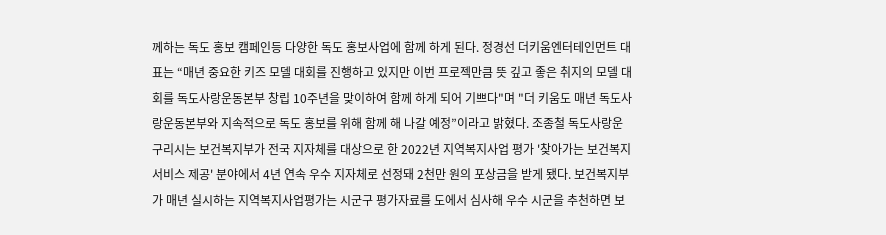께하는 독도 홍보 캠페인등 다양한 독도 홍보사업에 함께 하게 된다. 정경선 더키움엔터테인먼트 대표는 “매년 중요한 키즈 모델 대회를 진행하고 있지만 이번 프로젝만큼 뜻 깊고 좋은 취지의 모델 대회를 독도사랑운동본부 창립 10주년을 맞이하여 함께 하게 되어 기쁘다"며 "더 키움도 매년 독도사랑운동본부와 지속적으로 독도 홍보를 위해 함께 해 나갈 예정”이라고 밝혔다. 조종철 독도사랑운
구리시는 보건복지부가 전국 지자체를 대상으로 한 2022년 지역복지사업 평가 '찾아가는 보건복지서비스 제공' 분야에서 4년 연속 우수 지자체로 선정돼 2천만 원의 포상금을 받게 됐다. 보건복지부가 매년 실시하는 지역복지사업평가는 시군구 평가자료를 도에서 심사해 우수 시군을 추천하면 보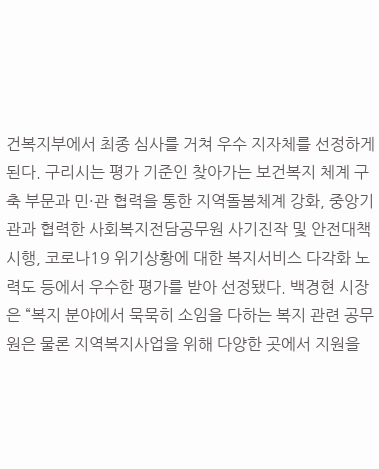건복지부에서 최종 심사를 거쳐 우수 지자체를 선정하게된다. 구리시는 평가 기준인 찾아가는 보건복지 체계 구축 부문과 민·관 협력을 통한 지역돌봄체계 강화, 중앙기관과 협력한 사회복지전담공무원 사기진작 및 안전대책 시행, 코로나19 위기상황에 대한 복지서비스 다각화 노력도 등에서 우수한 평가를 받아 선정됐다. 백경현 시장은 “복지 분야에서 묵묵히 소임을 다하는 복지 관련 공무원은 물론 지역복지사업을 위해 다양한 곳에서 지원을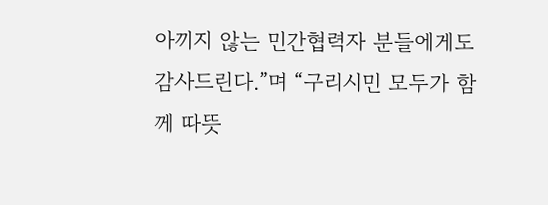아끼지 않는 민간협력자 분들에게도 감사드린다.”며 “구리시민 모두가 함께 따뜻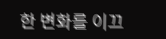한 변화를 이끄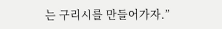는 구리시를 만들어가자.”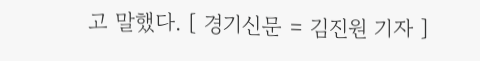고 말했다. [ 경기신문 = 김진원 기자 ]